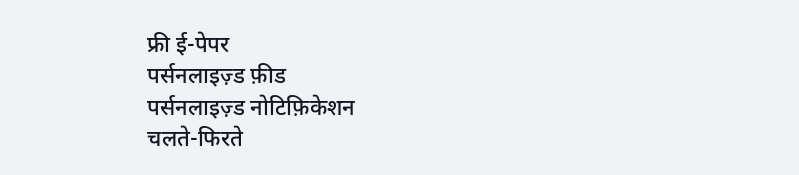फ्री ई-पेपर
पर्सनलाइज़्ड फ़ीड
पर्सनलाइज़्ड नोटिफ़िकेशन
चलते-फिरते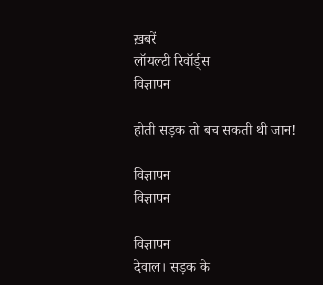ख़बरें
लॉयल्टी रिवॉर्ड्स
विज्ञापन

होती सड़क तो बच सकती थी जान!

विज्ञापन
विज्ञापन

विज्ञापन
देवाल। सड़क के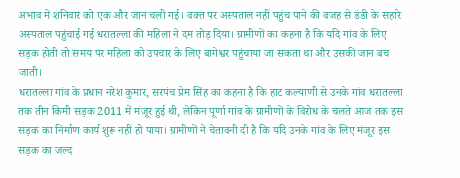अभाव में शनिवार को एक और जान चली गई। वक्त पर अस्पताल नहीं पहुंच पाने की वजह से डंडी के सहारे अस्पताल पहुंचाई गई धरातल्ला की महिला ने दम तोड़ दिया। ग्रामीणों का कहना है कि यदि गांव के लिए सड़क होती तो समय पर महिला को उपचार के लिए बागेश्वर पहुंचाया जा सकता था और उसकी जान बच जाती।
धरातल्ला गांव के प्रधान नरेश कुमार, सरपंच प्रेम सिंह का कहना है कि हाट कल्याणी से उनके गांव धरातल्ला तक तीन किमी सड़क 2011 में मंजूर हुई थी, लेकिन पूर्णा गांव के ग्रामीणों के विरोध के चलते आज तक इस सड़क का निर्माण कार्य शुरू नहीं हो पाया। ग्रामीणों ने चेतावनी दी है कि यदि उनके गांव के लिए मंजूर इस सड़क का जल्द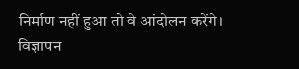निर्माण नहीं हुआ तो वे आंदोलन करेंगे।
विज्ञापन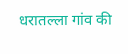धरातल्ला गांव की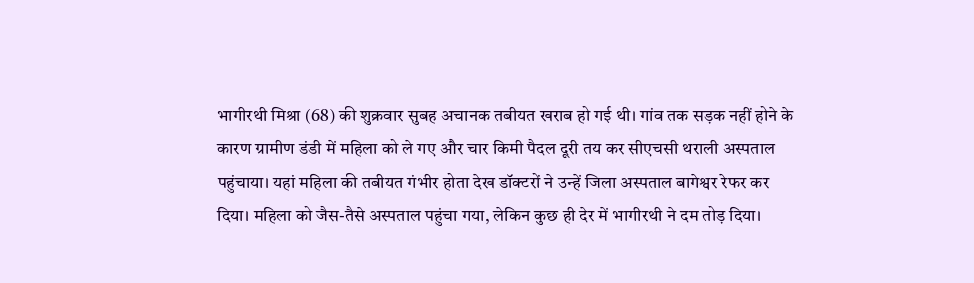भागीरथी मिश्रा (68) की शुक्रवार सुबह अचानक तबीयत खराब हो गई थी। गांव तक सड़क नहीं होने के कारण ग्रामीण डंडी में महिला को ले गए और चार किमी पैदल दूरी तय कर सीएचसी थराली अस्पताल पहुंचाया। यहां महिला की तबीयत गंभीर होता देख डॉक्टरों ने उन्हें जिला अस्पताल बागेश्वर रेफर कर दिया। महिला को जैस-तैसे अस्पताल पहुंचा गया, लेकिन कुछ ही देर में भागीरथी ने दम तोड़ दिया।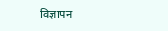विज्ञापन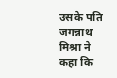उसके पति जगन्नाथ मिश्रा ने कहा कि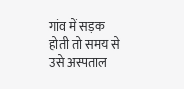गांव में सड़क होती तो समय से उसे अस्पताल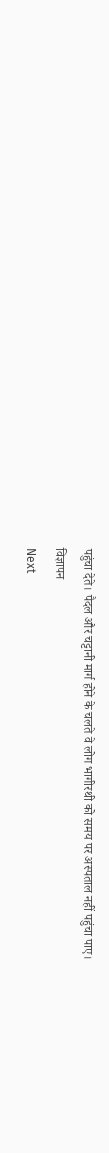पहुंचा देते। पैदल और चट्टानी मार्ग होने के चलते वे लोग भागीरथी को समय पर अस्पताल नहीं पहुंचा पाए।
विज्ञापन
Next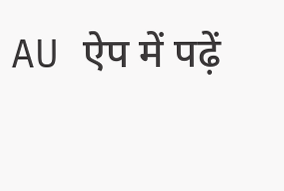AU ऐप में पढ़ें